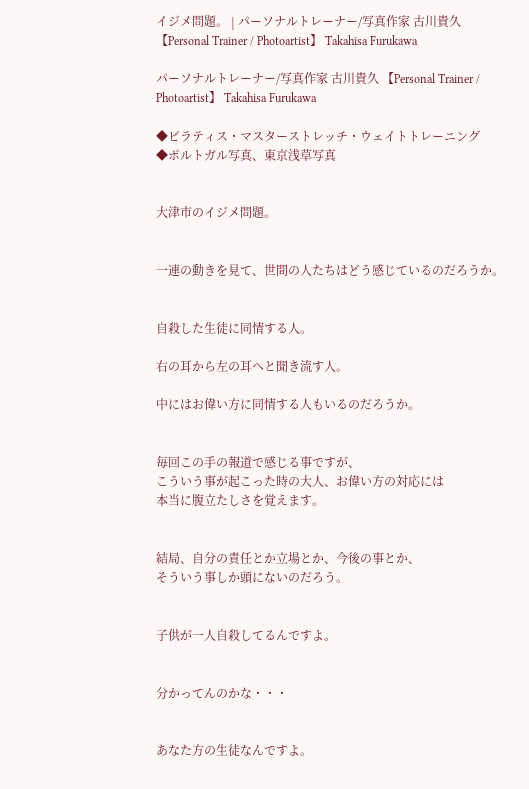イジメ問題。 | パーソナルトレーナー/写真作家 古川貴久 【Personal Trainer / Photoartist】 Takahisa Furukawa

パーソナルトレーナー/写真作家 古川貴久 【Personal Trainer / Photoartist】 Takahisa Furukawa

◆ピラティス・マスターストレッチ・ウェイトトレーニング
◆ポルトガル写真、東京浅草写真


大津市のイジメ問題。


一連の動きを見て、世間の人たちはどう感じているのだろうか。


自殺した生徒に同情する人。

右の耳から左の耳へと聞き流す人。

中にはお偉い方に同情する人もいるのだろうか。


毎回この手の報道で感じる事ですが、
こういう事が起こった時の大人、お偉い方の対応には
本当に腹立たしさを覚えます。


結局、自分の責任とか立場とか、今後の事とか、
そういう事しか頭にないのだろう。


子供が一人自殺してるんですよ。


分かってんのかな・・・


あなた方の生徒なんですよ。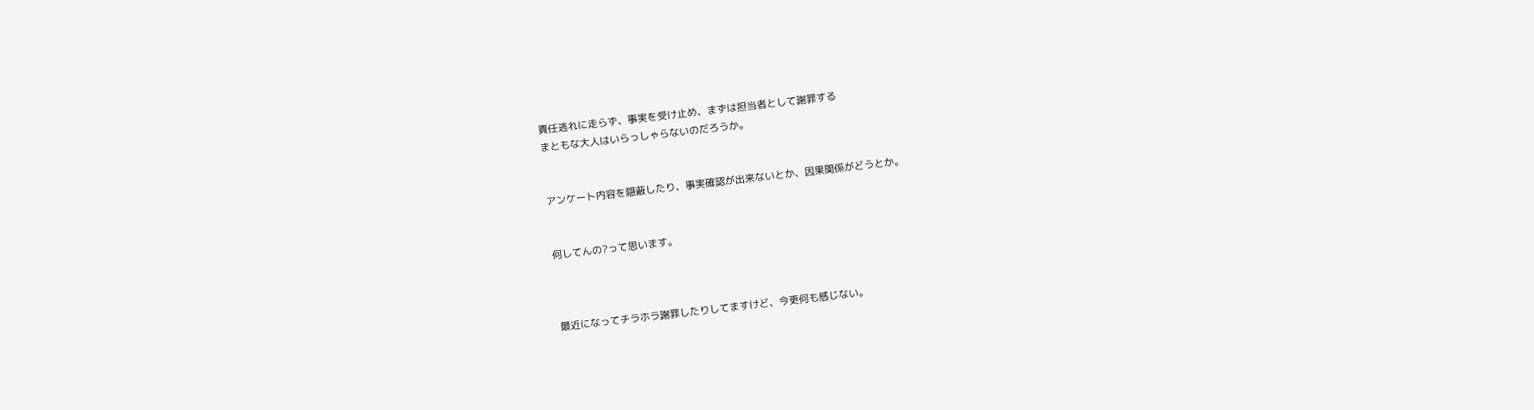責任逃れに走らず、事実を受け止め、まずは担当者として謝罪する
まともな大人はいらっしゃらないのだろうか。


アンケート内容を隠蔽したり、事実確認が出来ないとか、因果関係がどうとか。


何してんの?って思います。



最近になってチラホラ謝罪したりしてますけど、今更何も感じない。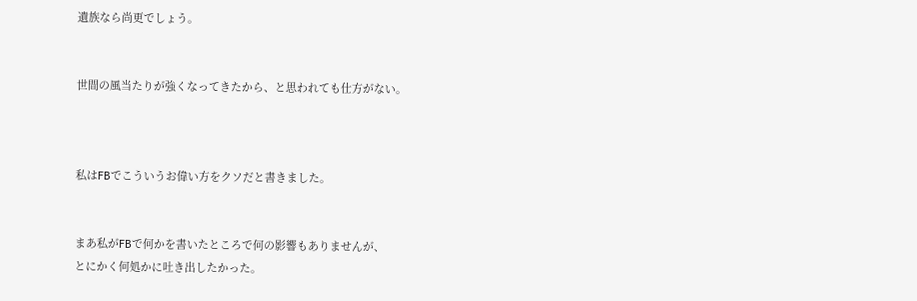遺族なら尚更でしょう。


世間の風当たりが強くなってきたから、と思われても仕方がない。



私はFBでこういうお偉い方をクソだと書きました。


まあ私がFBで何かを書いたところで何の影響もありませんが、
とにかく何処かに吐き出したかった。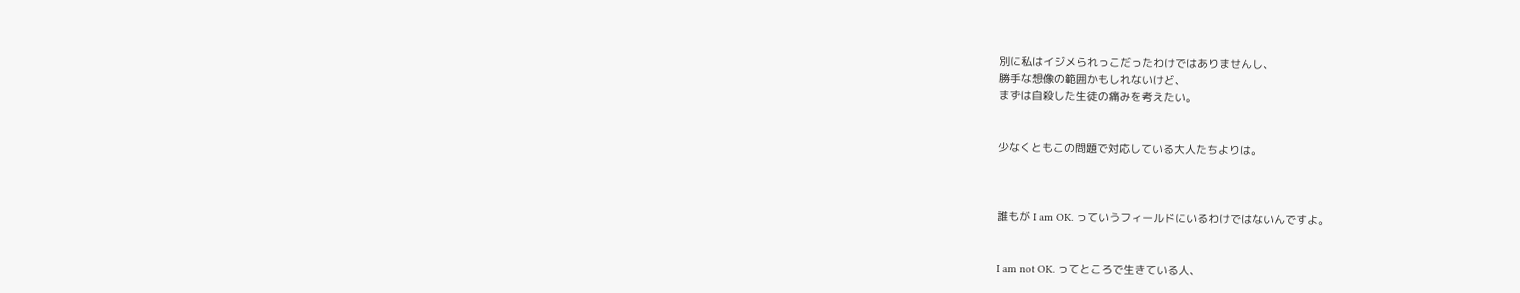別に私はイジメられっこだったわけではありませんし、
勝手な想像の範囲かもしれないけど、
まずは自殺した生徒の痛みを考えたい。


少なくともこの問題で対応している大人たちよりは。



誰もが I am OK. っていうフィールドにいるわけではないんですよ。


I am not OK. ってところで生きている人、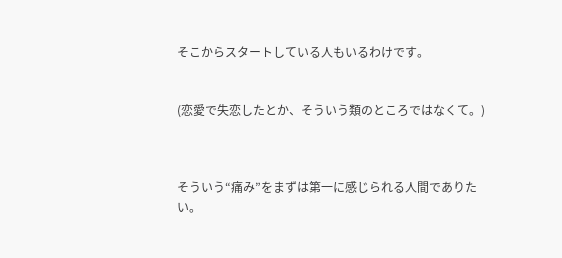そこからスタートしている人もいるわけです。


(恋愛で失恋したとか、そういう類のところではなくて。)



そういう“痛み”をまずは第一に感じられる人間でありたい。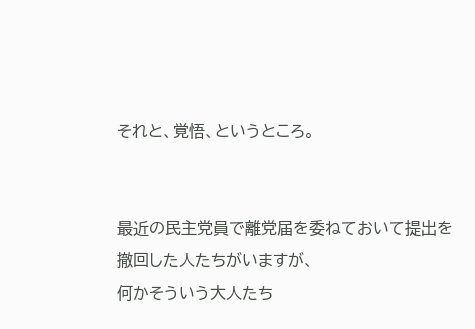それと、覚悟、というところ。


最近の民主党員で離党届を委ねておいて提出を撤回した人たちがいますが、
何かそういう大人たち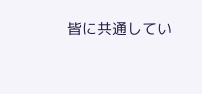皆に共通してい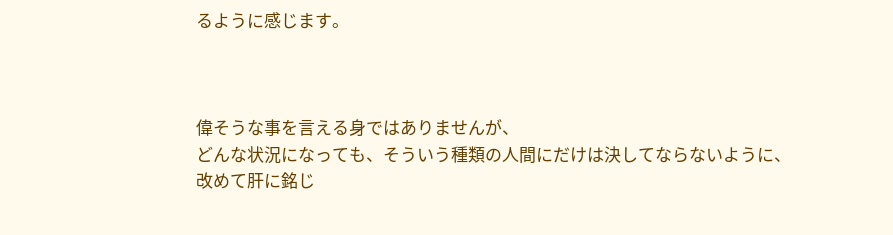るように感じます。



偉そうな事を言える身ではありませんが、
どんな状況になっても、そういう種類の人間にだけは決してならないように、
改めて肝に銘じ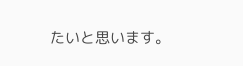たいと思います。